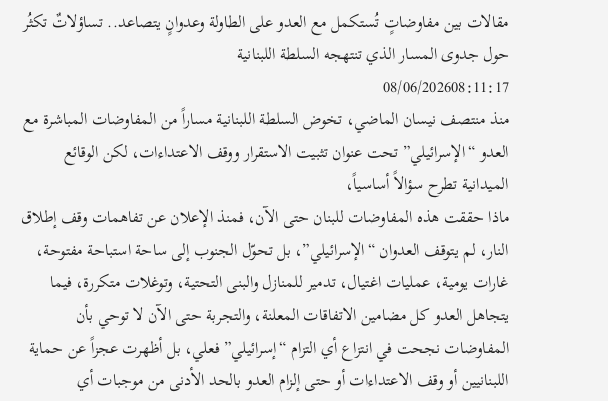مقالات بين مفاوضاتٍ تُستكمل مع العدو على الطاولة وعدوانٍ يتصاعد.. تساؤلاتٌ تكثُر حول جدوى المسار الذي تنتهجه السلطة اللبنانية
08/06/202608:11:17
منذ منتصف نيسان الماضي، تخوض السلطة اللبنانية مساراً من المفاوضات المباشرة مع العدو “الإسرائيلي” تحت عنوان تثبيت الاستقرار ووقف الاعتداءات، لكن الوقائع الميدانية تطرح سؤالاً أساسياً،
ماذا حققت هذه المفاوضات للبنان حتى الآن، فمنذ الإعلان عن تفاهمات وقف إطلاق النار، لم يتوقف العدوان “الإسرائيلي”، بل تحوّل الجنوب إلى ساحة استباحة مفتوحة، غارات يومية، عمليات اغتيال، تدمير للمنازل والبنى التحتية، وتوغلات متكررة، فيما يتجاهل العدو كل مضامين الاتفاقات المعلنة، والتجربة حتى الآن لا توحي بأن المفاوضات نجحت في انتزاع أي التزام “إسرائيلي” فعلي، بل أظهرت عجزاً عن حماية اللبنانيين أو وقف الاعتداءات أو حتى إلزام العدو بالحد الأدنى من موجبات أي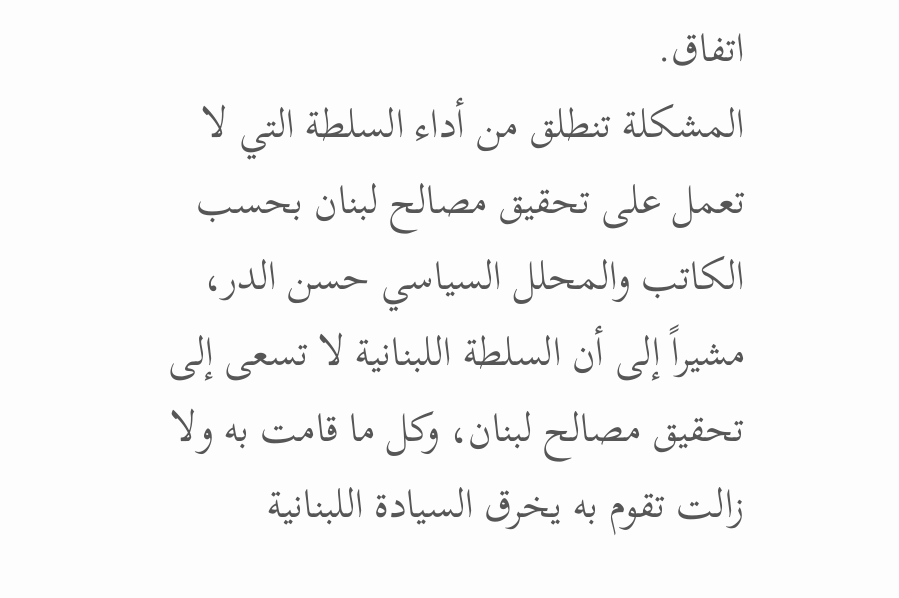اتفاق.
المشكلة تنطلق من أداء السلطة التي لا تعمل على تحقيق مصالح لبنان بحسب الكاتب والمحلل السياسي حسن الدر، مشيراً إلى أن السلطة اللبنانية لا تسعى إلى تحقيق مصالح لبنان، وكل ما قامت به ولا زالت تقوم به يخرق السيادة اللبنانية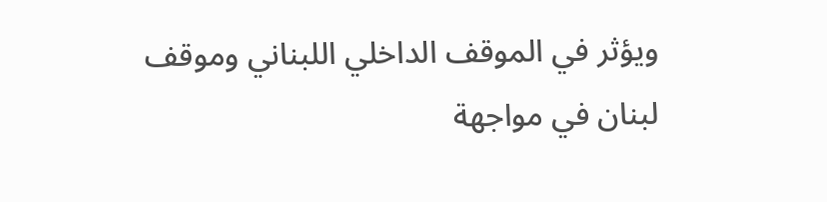ويؤثر في الموقف الداخلي اللبناني وموقف لبنان في مواجهة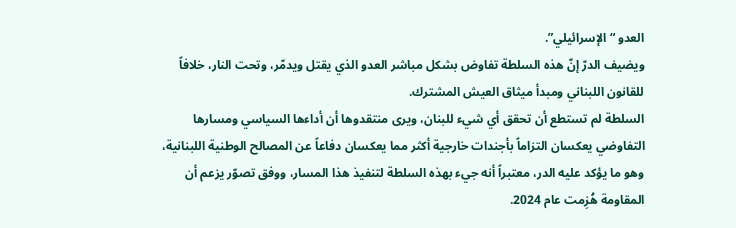العدو “الإسرائيلي”.
ويضيف الدرّ إنّ هذه السلطة تفاوض بشكل مباشر العدو الذي يقتل ويدمّر، وتحت النار، خلافاً للقانون اللبناني ومبدأ ميثاق العيش المشترك.
السلطة لم تستطع أن تحقق أي شيء للبنان، ويرى منتقدوها أن أداءها السياسي ومسارها التفاوضي يعكسان التزاماً بأجندات خارجية أكثر مما يعكسان دفاعاً عن المصالح الوطنية اللبنانية، وهو ما يؤكد عليه الدر، معتبراً أنه جيء بهذه السلطة لتنفيذ هذا المسار، ووفق تصوّر يزعم أن المقاومة هُزِمت عام 2024.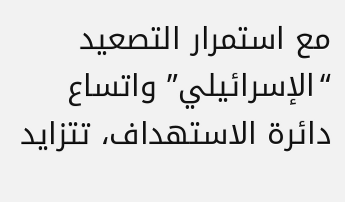مع استمرار التصعيد “الإسرائيلي” واتساع دائرة الاستهداف، تتزايد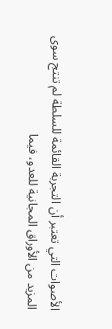الأصوات التي تعتبر أن التجربة القائمة للسلطة لم تنتج سوى المزيد من الأوراق المجانية للعدو، فيما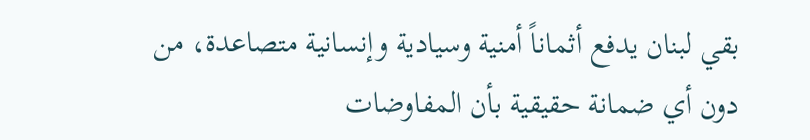بقي لبنان يدفع أثماناً أمنية وسيادية وإنسانية متصاعدة، من دون أي ضمانة حقيقية بأن المفاوضات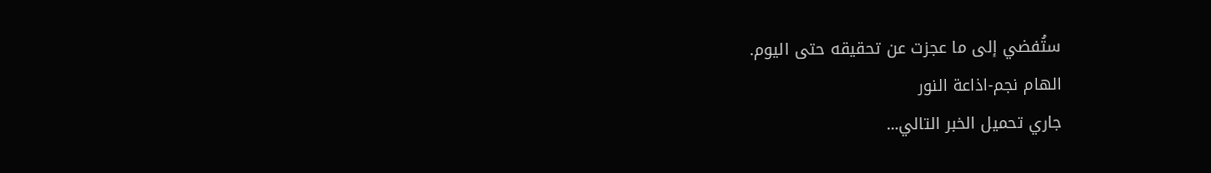ستُفضي إلى ما عجزت عن تحقيقه حتى اليوم.
الهام نجم-اذاعة النور
جاري تحميل الخبر التالي...